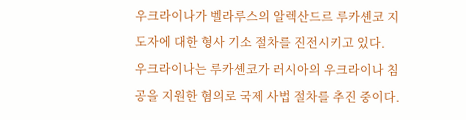우크라이나가 벨라루스의 알렉산드르 루카셴코 지도자에 대한 형사 기소 절차를 진전시키고 있다.
우크라이나는 루카셴코가 러시아의 우크라이나 침공을 지원한 혐의로 국제 사법 절차를 추진 중이다.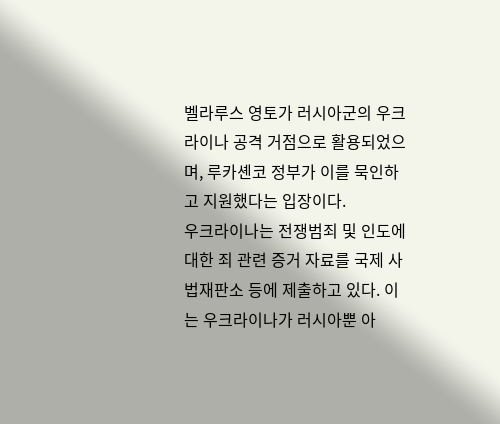벨라루스 영토가 러시아군의 우크라이나 공격 거점으로 활용되었으며, 루카셴코 정부가 이를 묵인하고 지원했다는 입장이다.
우크라이나는 전쟁범죄 및 인도에 대한 죄 관련 증거 자료를 국제 사법재판소 등에 제출하고 있다. 이는 우크라이나가 러시아뿐 아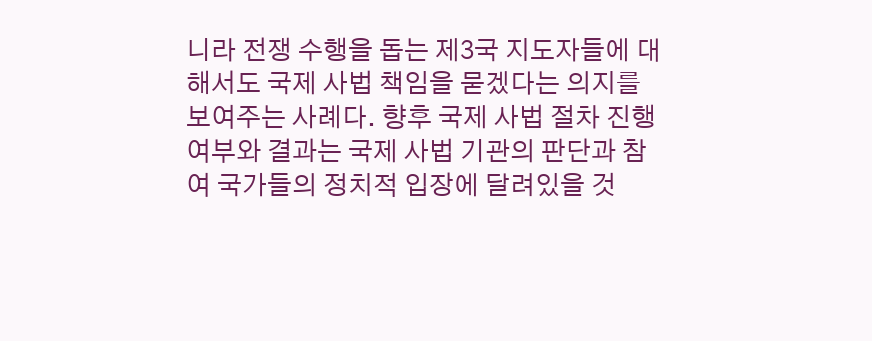니라 전쟁 수행을 돕는 제3국 지도자들에 대해서도 국제 사법 책임을 묻겠다는 의지를 보여주는 사례다. 향후 국제 사법 절차 진행 여부와 결과는 국제 사법 기관의 판단과 참여 국가들의 정치적 입장에 달려있을 것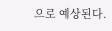으로 예상된다.